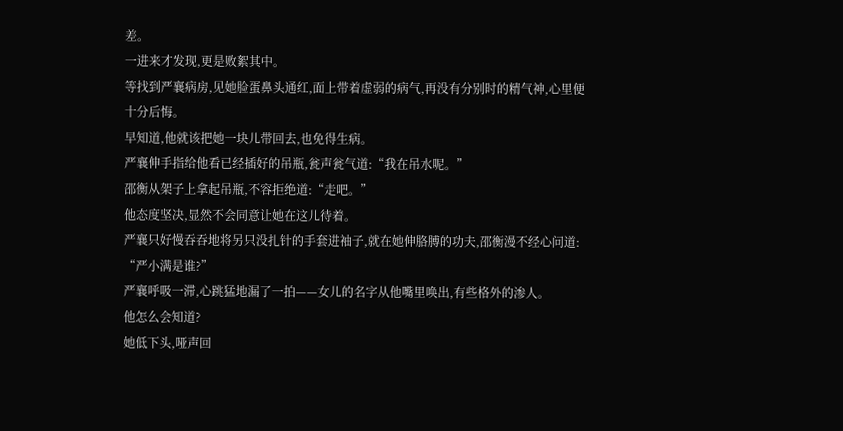差。
一进来才发现,更是败絮其中。
等找到严襄病房,见她脸蛋鼻头通红,面上带着虚弱的病气,再没有分别时的精气神,心里便十分后悔。
早知道,他就该把她一块儿带回去,也免得生病。
严襄伸手指给他看已经插好的吊瓶,瓮声瓮气道:“我在吊水呢。”
邵衡从架子上拿起吊瓶,不容拒绝道:“走吧。”
他态度坚决,显然不会同意让她在这儿待着。
严襄只好慢吞吞地将另只没扎针的手套进袖子,就在她伸胳膊的功夫,邵衡漫不经心问道:
“严小满是谁?”
严襄呼吸一滞,心跳猛地漏了一拍——女儿的名字从他嘴里唤出,有些格外的渗人。
他怎么会知道?
她低下头,哑声回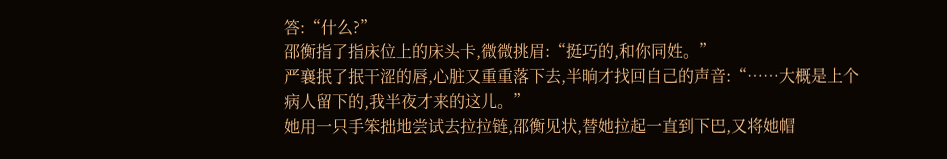答:“什么?”
邵衡指了指床位上的床头卡,微微挑眉:“挺巧的,和你同姓。”
严襄抿了抿干涩的唇,心脏又重重落下去,半晌才找回自己的声音:“……大概是上个病人留下的,我半夜才来的这儿。”
她用一只手笨拙地尝试去拉拉链,邵衡见状,替她拉起一直到下巴,又将她帽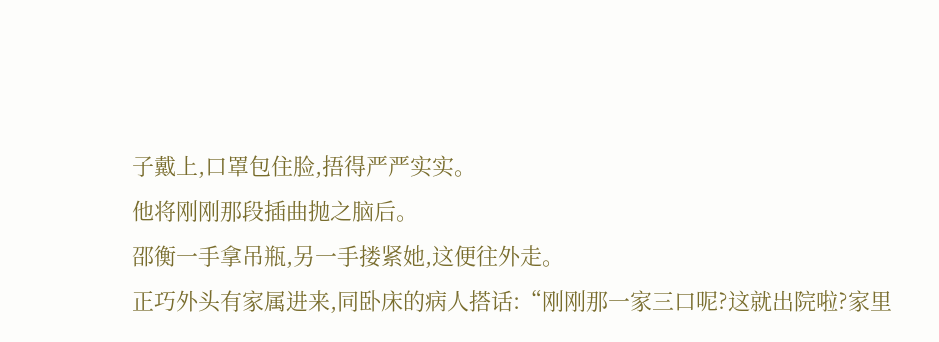子戴上,口罩包住脸,捂得严严实实。
他将刚刚那段插曲抛之脑后。
邵衡一手拿吊瓶,另一手搂紧她,这便往外走。
正巧外头有家属进来,同卧床的病人搭话:“刚刚那一家三口呢?这就出院啦?家里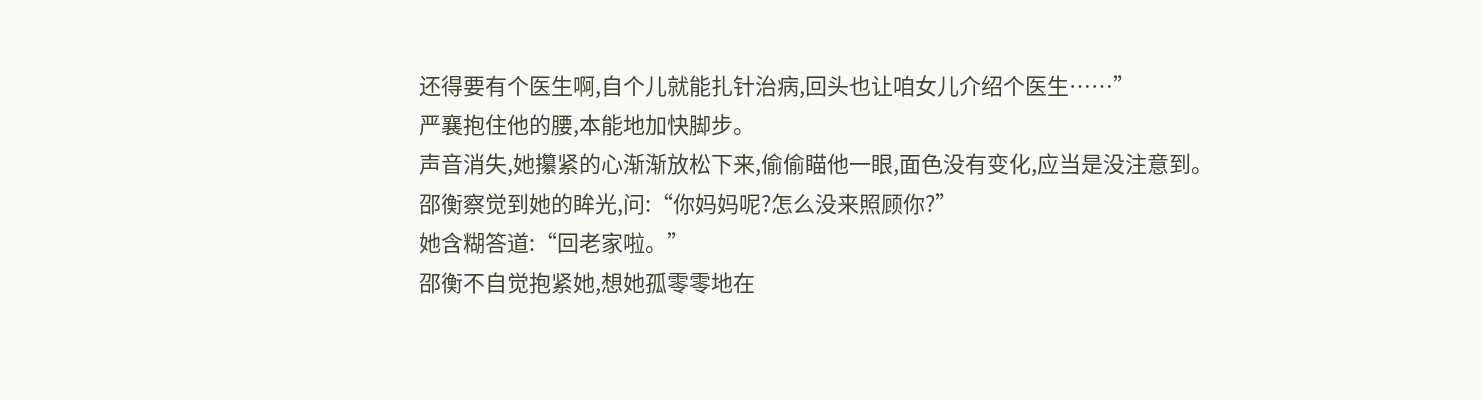还得要有个医生啊,自个儿就能扎针治病,回头也让咱女儿介绍个医生……”
严襄抱住他的腰,本能地加快脚步。
声音消失,她攥紧的心渐渐放松下来,偷偷瞄他一眼,面色没有变化,应当是没注意到。
邵衡察觉到她的眸光,问:“你妈妈呢?怎么没来照顾你?”
她含糊答道:“回老家啦。”
邵衡不自觉抱紧她,想她孤零零地在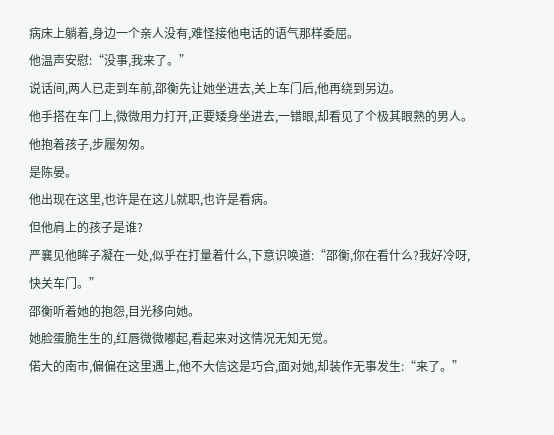病床上躺着,身边一个亲人没有,难怪接他电话的语气那样委屈。
他温声安慰:“没事,我来了。”
说话间,两人已走到车前,邵衡先让她坐进去,关上车门后,他再绕到另边。
他手搭在车门上,微微用力打开,正要矮身坐进去,一错眼,却看见了个极其眼熟的男人。
他抱着孩子,步履匆匆。
是陈晏。
他出现在这里,也许是在这儿就职,也许是看病。
但他肩上的孩子是谁?
严襄见他眸子凝在一处,似乎在打量着什么,下意识唤道:“邵衡,你在看什么?我好冷呀,快关车门。”
邵衡听着她的抱怨,目光移向她。
她脸蛋脆生生的,红唇微微嘟起,看起来对这情况无知无觉。
偌大的南市,偏偏在这里遇上,他不大信这是巧合,面对她,却装作无事发生:“来了。”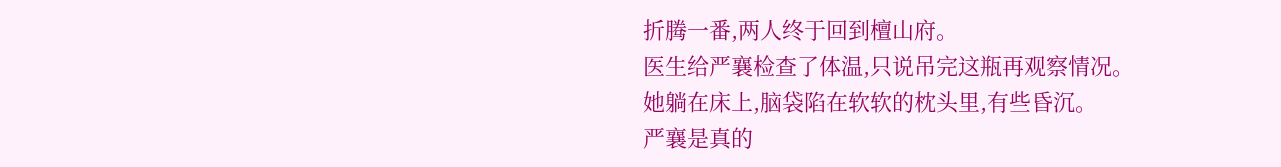折腾一番,两人终于回到檀山府。
医生给严襄检查了体温,只说吊完这瓶再观察情况。
她躺在床上,脑袋陷在软软的枕头里,有些昏沉。
严襄是真的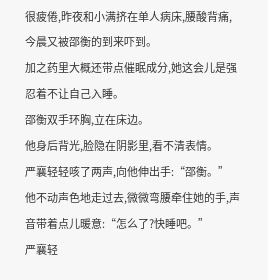很疲倦,昨夜和小满挤在单人病床,腰酸背痛,今晨又被邵衡的到来吓到。
加之药里大概还带点催眠成分,她这会儿是强忍着不让自己入睡。
邵衡双手环胸,立在床边。
他身后背光,脸隐在阴影里,看不清表情。
严襄轻轻咳了两声,向他伸出手:“邵衡。”
他不动声色地走过去,微微弯腰牵住她的手,声音带着点儿暖意:“怎么了?快睡吧。”
严襄轻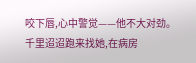咬下唇,心中警觉——他不大对劲。
千里迢迢跑来找她,在病房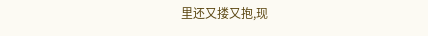里还又搂又抱,现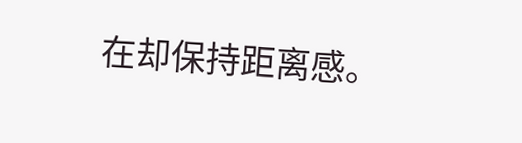在却保持距离感。